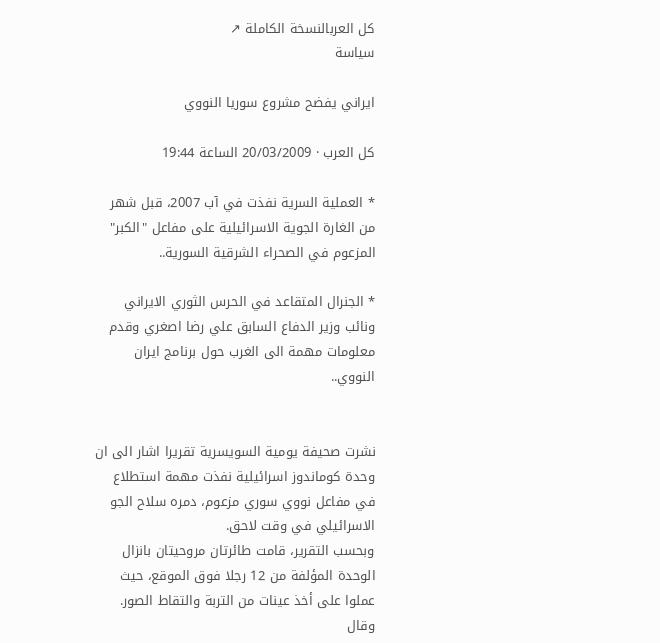كل العربالنسخة الكاملة ↗
سياسة

ايراني يفضح مشروع سوريا النووي

كل العرب · 20/03/2009 الساعة 19:44

* العملية السرية نفذت في آب 2007، قبل شهر من الغارة الجوية الاسرائيلية على مفاعل "الكبر" المزعوم في الصحراء الشرقية السورية..

* الجنرال المتقاعد في الحرس الثوري الايراني ونائب وزير الدفاع السابق علي رضا اصغري وقدم معلومات مهمة الى الغرب حول برنامج ايران النووي..


نشرت صحيفة يومية السويسرية تقريرا اشار الى ان وحدة كوماندوز اسرائيلية نفذت مهمة استطلاع في مفاعل نووي سوري مزعوم، دمره سلاح الجو الاسرائيلي في وقت لاحق.
وبحسب التقرير، قامت طائرتان مروحيتان بانزال الوحدة المؤلفة من 12 رجلا فوق الموقع، حيث عملوا على أخذ عينات من التربة والتقاط الصور.
وقال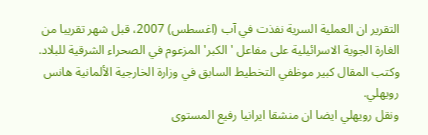التقرير ان العملية السرية نفذت في آب (اغسطس) 2007، قبل شهر تقريبا من الغارة الجوية الاسرائيلية على مفاعل 'الكبر' المزعوم في الصحراء الشرقية للبلاد. وكتب المقال كبير موظفي التخطيط السابق في وزارة الخارجية الألمانية هانس رويهلي.
ونقل رويهلي ايضا ان منشقا ايرانيا رفيع المستوى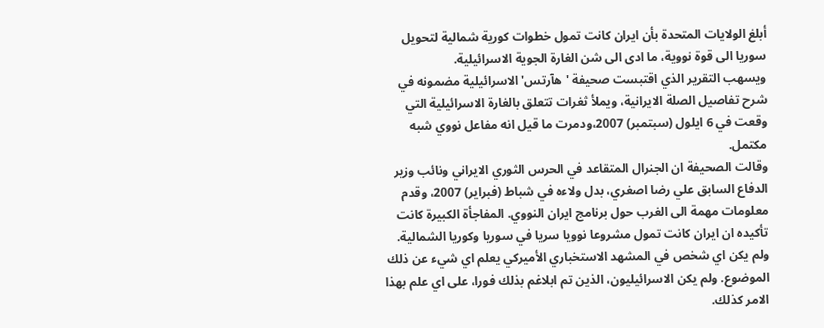أبلغ الولايات المتحدة بأن ايران كانت تمول خطوات كورية شمالية لتحويل سوريا الى قوة نووية، ما ادى الى شن الغارة الجوية الاسرائيلية.
ويسهب التقرير الذي اقتبست صحيفة 'هآرتس' الاسرائيلية مضمونه في شرح تفاصيل الصلة الايرانية، ويملأ ثغرات تتعلق بالغارة الاسرائيلية التي وقعت في 6 ايلول (سبتمبر) 2007،ودمرت ما قيل انه مفاعل نووي شبه مكتمل.
وقالت الصحيفة ان الجنرال المتقاعد في الحرس الثوري الايراني ونائب وزير الدفاع السابق علي رضا اصغري، بدل ولاءه في شباط (فبراير) 2007، وقدم معلومات مهمة الى الغرب حول برنامج ايران النووي. المفاجأة الكبيرة كانت تأكيده ان ايران كانت تمول مشروعا نوويا سريا في سوريا وكوريا الشمالية. ولم يكن اي شخص في المشهد الاستخباري الأميركي يعلم اي شيء عن ذلك الموضوع. ولم يكن الاسرائيليون، الذين تم ابلاغم بذلك فورا، على اي علم بهذا الامر كذلك.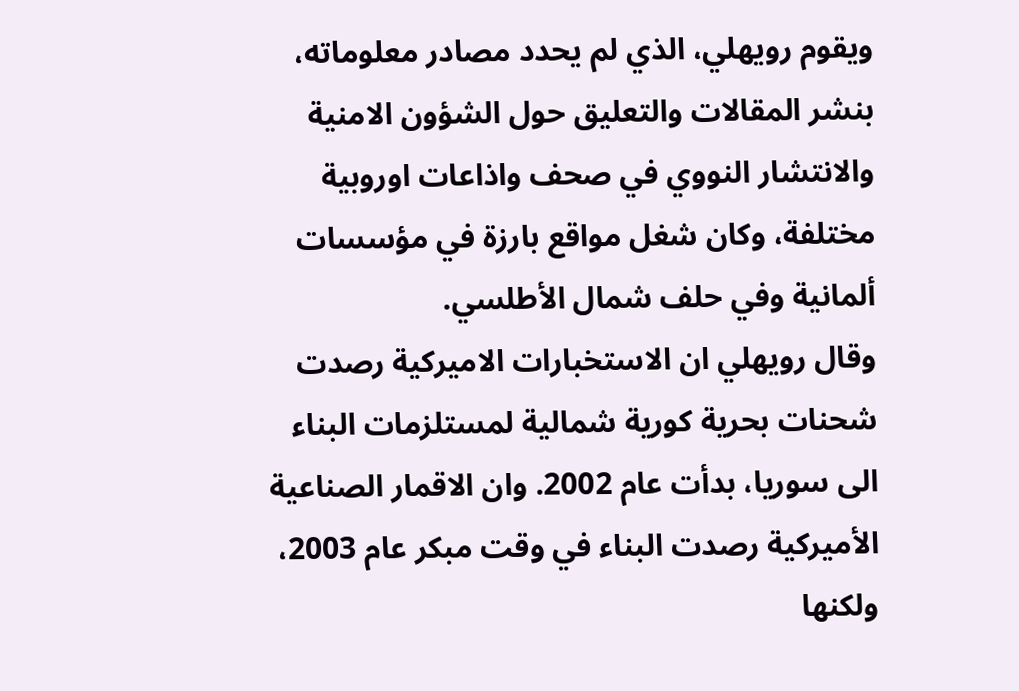ويقوم رويهلي، الذي لم يحدد مصادر معلوماته، بنشر المقالات والتعليق حول الشؤون الامنية والانتشار النووي في صحف واذاعات اوروبية مختلفة، وكان شغل مواقع بارزة في مؤسسات ألمانية وفي حلف شمال الأطلسي.
وقال رويهلي ان الاستخبارات الاميركية رصدت شحنات بحرية كورية شمالية لمستلزمات البناء الى سوريا، بدأت عام 2002. وان الاقمار الصناعية الأميركية رصدت البناء في وقت مبكر عام 2003، ولكنها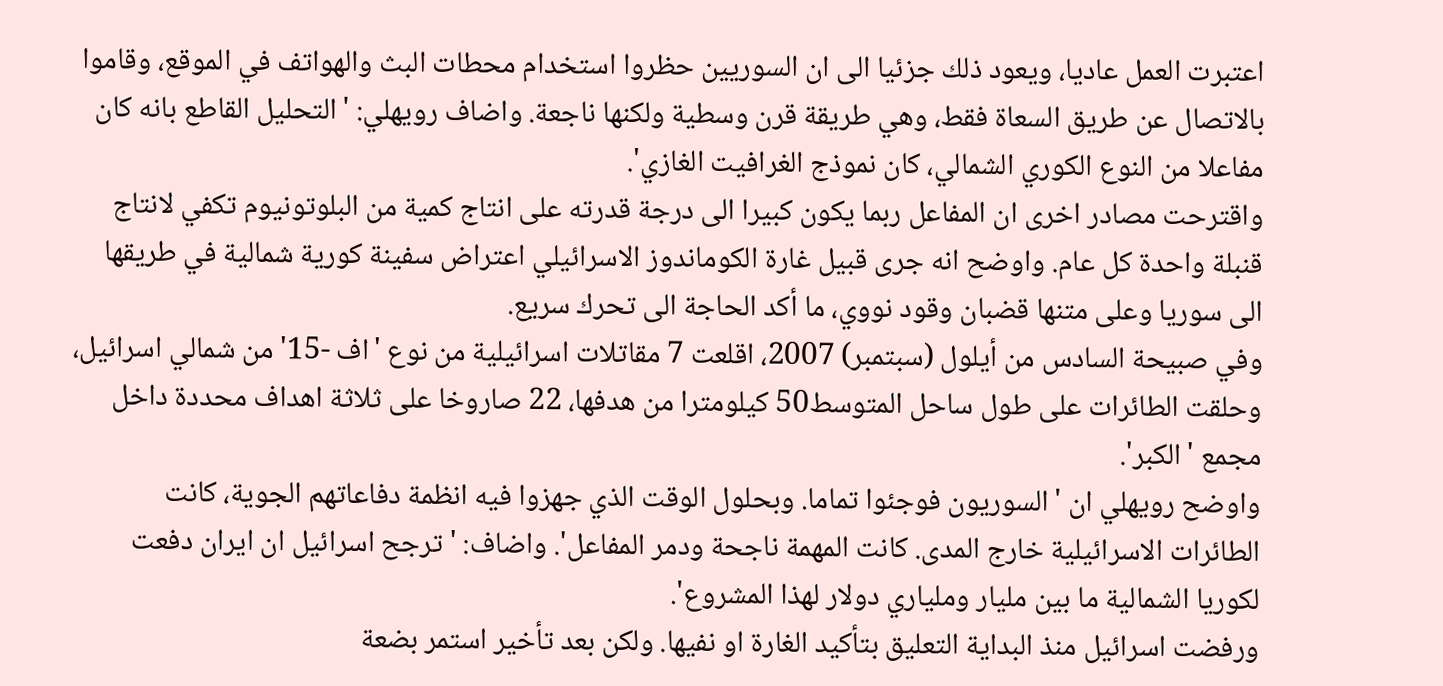اعتبرت العمل عاديا، ويعود ذلك جزئيا الى ان السوريين حظروا استخدام محطات البث والهواتف في الموقع، وقاموا بالاتصال عن طريق السعاة فقط، وهي طريقة قرن وسطية ولكنها ناجعة. واضاف رويهلي: 'التحليل القاطع بانه كان مفاعلا من النوع الكوري الشمالي، كان نموذج الغرافيت الغازي'.
واقترحت مصادر اخرى ان المفاعل ربما يكون كبيرا الى درجة قدرته على انتاج كمية من البلوتونيوم تكفي لانتاج قنبلة واحدة كل عام. واوضح انه جرى قبيل غارة الكوماندوز الاسرائيلي اعتراض سفينة كورية شمالية في طريقها الى سوريا وعلى متنها قضبان وقود نووي، ما أكد الحاجة الى تحرك سريع.
وفي صبيحة السادس من أيلول (سبتمبر) 2007، اقلعت 7 مقاتلات اسرائيلية من نوع 'اف -15' من شمالي اسرائيل، وحلقت الطائرات على طول ساحل المتوسط50 كيلومترا من هدفها، 22 صاروخا على ثلاثة اهداف محددة داخل مجمع 'الكبر'.
واوضح رويهلي ان 'السوريون فوجئوا تماما. وبحلول الوقت الذي جهزوا فيه انظمة دفاعاتهم الجوية، كانت الطائرات الاسرائيلية خارج المدى. كانت المهمة ناجحة ودمر المفاعل'. واضاف: 'ترجح اسرائيل ان ايران دفعت لكوريا الشمالية ما بين مليار وملياري دولار لهذا المشروع'.
ورفضت اسرائيل منذ البداية التعليق بتأكيد الغارة او نفيها. ولكن بعد تأخير استمر بضعة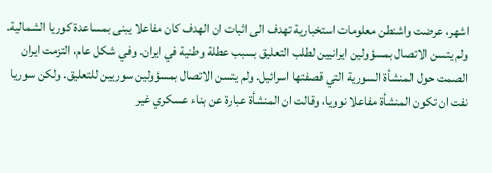اشهر، عرضت واشنطن معلومات استخبارية تهدف الى اثبات ان الهدف كان مفاعلا يبنى بمساعدة كوريا الشمالية.
ولم يتسن الاتصال بمسؤولين ايرانيين لطلب التعليق بسبب عطلة وطنية في ايران. وفي شكل عام، التزمت ايران الصمت حول المنشأة السورية التي قصفتها اسرائيل. ولم يتسن الاتصال بمسؤولين سوريين للتعليق. ولكن سوريا نفت ان تكون المنشأة مفاعلا نوويا، وقالت ان المنشأة عبارة عن بناء عسكري غير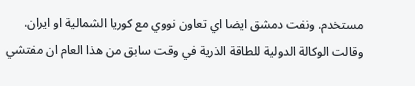مستخدم. ونفت دمشق ايضا اي تعاون نووي مع كوريا الشمالية او ايران.
وقالت الوكالة الدولية للطاقة الذرية في وقت سابق من هذا العام ان مفتشي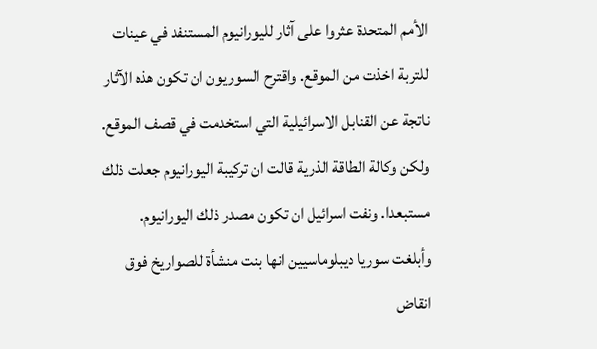الأمم المتحدة عثروا على آثار لليورانيوم المستنفد في عينات للتربة اخذت من الموقع. واقترح السوريون ان تكون هذه الآثار ناتجة عن القنابل الاسرائيلية التي استخدمت في قصف الموقع. ولكن وكالة الطاقة الذرية قالت ان تركيبة اليورانيوم جعلت ذلك مستبعدا. ونفت اسرائيل ان تكون مصدر ذلك اليورانيوم.
وأبلغت سوريا ديبلوماسيين انها بنت منشأة للصواريخ فوق انقاض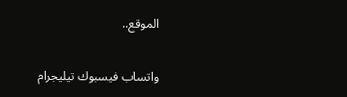الموقع..

واتساب فيسبوك تيليجرام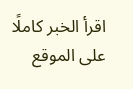اقرأ الخبر كاملًا على الموقع